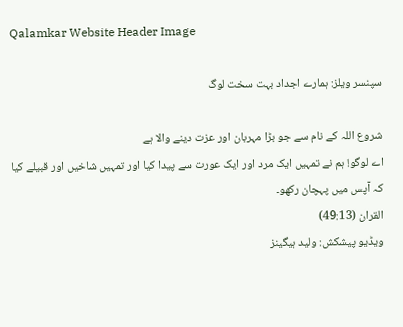Qalamkar Website Header Image

سپنسر ویلز: ہمارے اجداد بہت سخت لوگ

شروع اللہ کے نام سے جو بڑا مہربان اور عزت دینے والا ہے
اے لوگو! ہم نے تمہیں ایک مرد اور ایک عورت سے پیدا کیا اور تمہیں شاخیں اور قبیلے کیا کہ آپس میں پہچان رکھو۔
القران (49:13)
ویڈیو پیشکش: ولید ہیگینز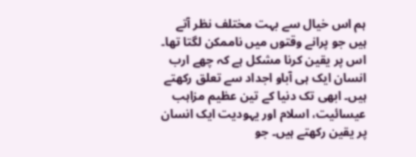ہم اس خیال سے بہت مختلف نظر آتے ہیں جو پرانے وقتوں میں ناممکن لگتا تھا۔ اس پر یقین کرنا مشکل ہے کہ چھے ارب انسان ایک ہی آباو اجداد سے تعلق رکھتے ہیں۔ ابھی تک دنیا کے تین عظیم مزاہب عیسائیت، اسلام اور یہودیت ایک انسان پر یقین رکھتے ہیں۔ جو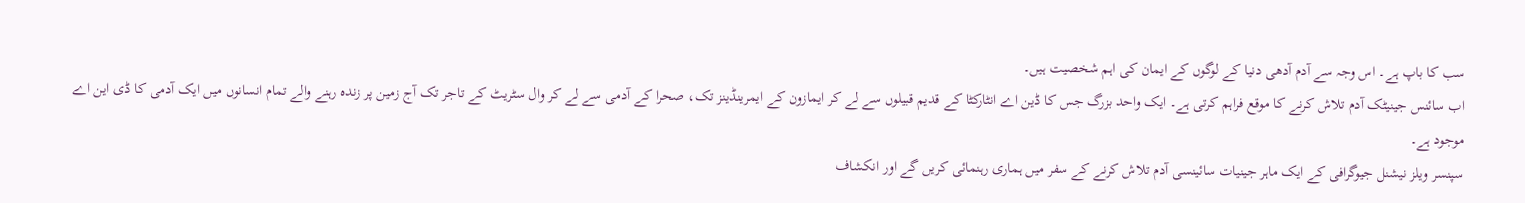سب کا باپ ہے۔ اس وجہ سے آدم آدھی دنیا کے لوگوں کے ایمان کی اہم شخصیت ہیں۔
اب سائنس جینیٹک آدم تلاش کرنے کا موقع فراہم کرتی ہے۔ ایک واحد بزرگ جس کا ڈین اے انٹارکٹا کے قدیم قبیلوں سے لے کر ایمازون کے ایمرینڈینز تک، صحرا کے آدمی سے لے کر وال سٹریٹ کے تاجر تک آج زمین پر زندہ رہنے والے تمام انسانوں میں ایک آدمی کا ڈی این اے موجود ہے۔
سپنسر ویلز نیشنل جیوگرافی کے ایک ماہر جینیات سائینسی آدم تلاش کرنے کے سفر میں ہماری رہنمائی کریں گے اور انکشاف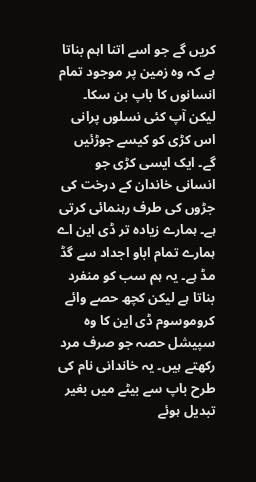کریں گے جو اسے اتنا اہم بناتا ہے کہ وہ زمین پر موجود تمام انسانوں کا باپ بن سکا۔
لیکن آپ کئی نسلوں پرانی اس کڑی کو کیسے جوڑئیں گے۔ ایک ایسی کڑی جو انسانی خاندان کے درخت کی جڑوں کی طرف رہنمائی کرتی ہے۔ ہمارے زیادہ تر ڈی این اے ہمارے تمام اباو اجداد سے گڈ مڈ ہے۔ یہ ہم سب کو منفرد بناتا ہے لیکن کچھ حصے وائے کروموسوم ڈی این کا وہ سپیشل حصہ جو صرف مرد رکھتے ہیں۔ یہ خاندانی نام کی طرح باپ سے بیٹے میں بغیر تبدیل ہوئے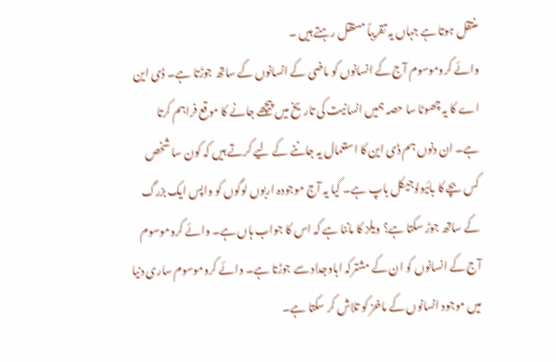منتقل ہوتا ہے جہاں یہ تقریباً مستقل رہتے ہیں ۔
وائے کروموسوم آج کے انسانوں کو ماضی کے انسانوں کے ساتھ جوڑتا ہے۔ ڈی این اے کا یہ چھوٹا سا حصہ ہمیں انسانیت کی تاریخ میں پیچھے جانے کا موقع فراہم کرتا ہے۔ ان دنوں ہم ڈی این کا استعمال یہ جاننے کے لیے کرتے ہیں کہ کون سا شخص کس بچے کا بائیولوجیکل باپ ہے۔ کیا یہ آج موجودہ اربوں لوگوں کو واپس ایک بزرگ کے ساتھ جوڑ سکتا ہے؟ ویلز کا ماننا ہے کہ اس کا جواب ہاں ہے۔ وائے کروموسوم آج کے انسانوں کو ان کے مشترکہ اباوجداد سے جوڑتا ہے۔ وائے کروموسوم ساری دنیا میں موجود انسانوں کے ماخز کو تلاش کر سکتا ہے۔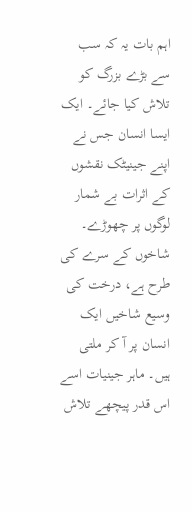اہم بات یہ کہ سب سے بڑے بزرگ کو تلاش کیا جائے۔ ایک ایسا انسان جس نے اپنے جینیٹک نقشوں کے اثرات بے شمار لوگوں پر چھوڑے۔ شاخوں کے سرے کی طرح ہے، درخت کی وسیع شاخیں ایک انسان پر آ کر ملتی ہیں۔ ماہر جینیات اسے اس قدر پیچھے تلاش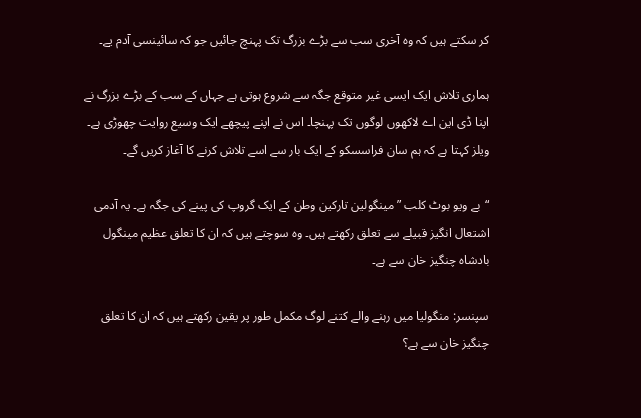کر سکتے ہیں کہ وہ آخری سب سے بڑے بزرگ تک پہنچ جائیں جو کہ سائینسی آدم یے۔

ہماری تلاش ایک ایسی غیر متوقع جگہ سے شروع ہوتی ہے جہاں کے سب کے بڑے بزرگ نے اپنا ڈی این اے لاکھوں لوگوں تک پہنچا۔ اس نے اپنے پیچھے ایک وسیع روایت چھوڑی ہے۔ ویلز کہتا ہے کہ ہم سان فراسسکو کے ایک بار سے اسے تلاش کرنے کا آغاز کریں گے۔

“بے ویو بوٹ کلب ” مینگولین تارکین وطن کے ایک گروپ کی پینے کی جگہ ہے۔ یہ آدمی اشتعال انگیز قبیلے سے تعلق رکھتے ہیں۔ وہ سوچتے ہیں کہ ان کا تعلق عظیم مینگول بادشاہ چنگیز خان سے ہے۔

سپنسر: منگولیا میں رہنے والے کتنے لوگ مکمل طور پر یقین رکھتے ہیں کہ ان کا تعلق چنگیز خان سے ہے؟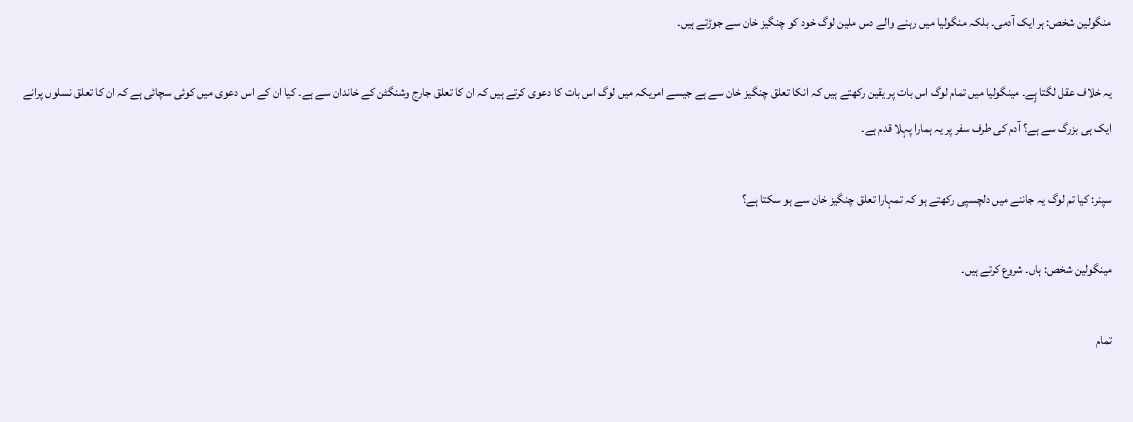منگولین شخص: ہر ایک آدمی۔ بلکہ منگولیا میں رہنے والے دس ملین لوگ خود کو چنگیز خان سے جوڑتے ہیں۔

یہ خلاف عقل لگتا ہٍے۔ مینگولیا میں تمام لوگ اس بات پر یقین رکھتے ہیں کہ انکا تعلق چنگیز خان سے ہے جیسے امریکہ میں لوگ اس بات کا دعوی کرتے ہیں کہ ان کا تعلق جارج وشنگٹن کے خاندان سے ہے۔ کیا ان کے اس دعوی میں کوئی سچائی ہے کہ ان کا تعلق نسلوں پرانے ایک ہی بزرگ سے ہے؟ آدم کی طرف سفر پر یہ ہمارا پہلا قدم ہے۔

سپنر: کیا تم لوگ یہ جاننے میں دلچسپی رکھتے ہو کہ تمہارا تعلق چنگیز خان سے ہو سکتا ہے؟

مینگولین شخص: ہاں۔ شروع کرتے ہیں۔

تمام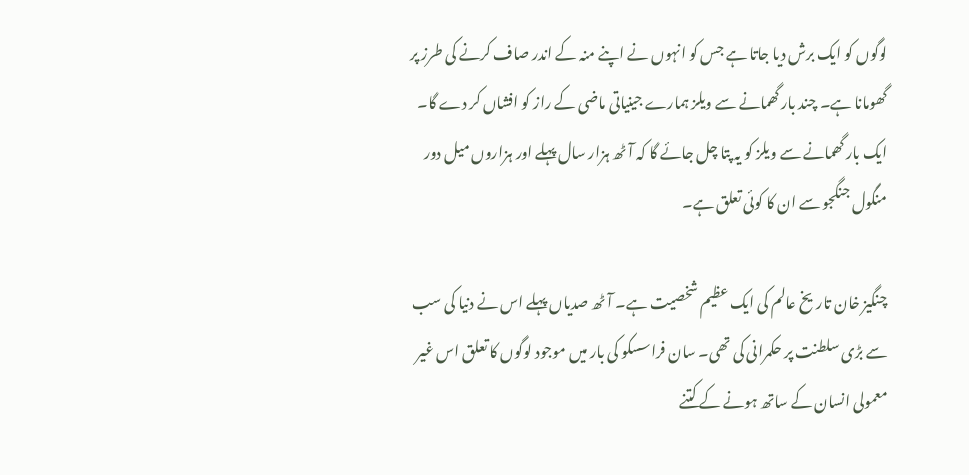لوگوں کو ایک برش دیا جاتا ہے جس کو انہوں نے اپنے منہ کے اندر صاف کرنے کی طرز پر گھومانا ہے۔ چند بار گھمانے سے ویلز ہمارے جینیاتی ماضی کے راز کو افشاں کر دے گا۔ ایک بار گھمانے سے ویلز کو یہ پتا چل جائے گا کہ آٹھ ہزار سال پہلے اور ہزاروں میل دور منگول جنگجو سے ان کا کوئی تعلق ہے۔

چنگیز خان تاریخ عالم کی ایک عظیم شخصیت ہے۔ آٹھ صدیاں پہلے اس نے دنیا کی سب سے بڑی سلطنت پر حکمرانی کی تھی۔ سان فراسسکو کی بار میں موجود لوگوں کا تعلق اس غیر معمولی انسان کے ساتھ ہونے کے کتنے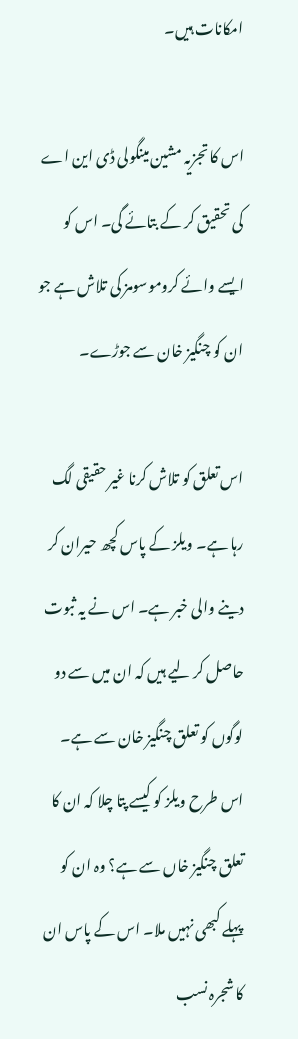امکانات ہیں۔

اس کا تجزیہ مشین مینگولی ڈی این اے کی تحقیق کر کے بتائے گی۔ اس کو ایسے وائے کروموسومز کی تلاش ہے جو ان کو چنگیز خان سے جوڑے۔

اس تعلق کو تلاش کرنا غیر حقیقی لگ رہا ہے۔ ویلز کے پاس کچھ حیران کر دینے والی خبر ہے۔ اس نے یہ ثبوت حاصل کر لیے ہیں کہ ان میں سے دو لوگوں کو تعلق چنگیز خان سے ہے۔ اس طرح ویلز کو کیسے پتا چلا کہ ان کا تعلق چنگیز خاں سے ہے؟ وہ ان کو پہلے کبھی نہیں ملا۔ اس کے پاس ان کا شجرہ نسب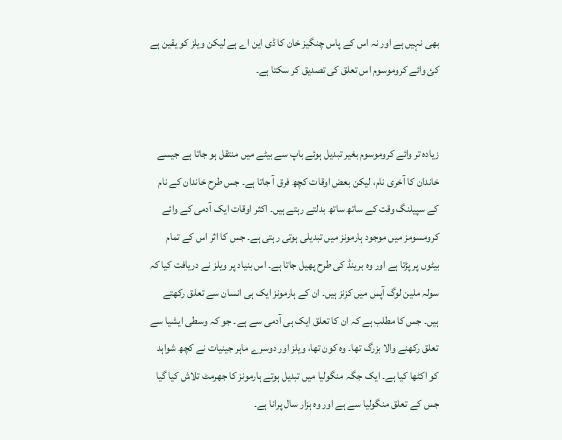بھی نہیں ہے اور نہ اس کے پاس چنگیز خان کا ڈی این اے ہے لیکن ویلز کو یقین ہے کئ وائے کروموسوم اس تعلق کی تصدیق کر سکتا ہے۔


زیادہ تر وائے کروموسوم بغیر تبدیل ہوئے باپ سے بیٹے میں منتقل ہو جاتا ہے جیسے خاندان کا آخری نام، لیکن بعض اوقات کچھ فرق آ جاتا ہے۔ جس طرح خاندان کے نام کے سپیلنگ وقت کے ساتھ ساتھ بدلتے رہتے ہیں۔ اکثر اوقات ایک آدمی کے وائے کرومسومز میں موجود ہارمونز میں تبدیلی ہوتی رہتی ہے۔ جس کا اثر اس کے تمام بیٹوں پر پڑتا ہے اور وہ برینڈ کی طرح پھیل جاتا ہے۔ اس بنیاد پر ویلز نے دریافت کیا کہ سولہ ملین لوگ آپس میں کزنز ہیں۔ ان کے ہارمونز ایک ہی انسان سے تعلق رکھتے ہیں۔ جس کا مطلب ہے کہ ان کا تعلق ایک ہی آدمی سے ہے۔ جو کہ وسطی ایشیا سے تعلق رکھنے والا بزرگ تھا۔ وہ کون تھا، ویلز اور دوسرے ماہر جینیات نے کچھ شواہد کو اکٹھا کیا ہے۔ ایک جگہ منگولیا میں تبدیل ہوتے ہارمونز کا جھرمٹ تلاش کیا گیا جس کے تعلق منگولیا سے ہے اور وہ ہزار سال پرانا ہے۔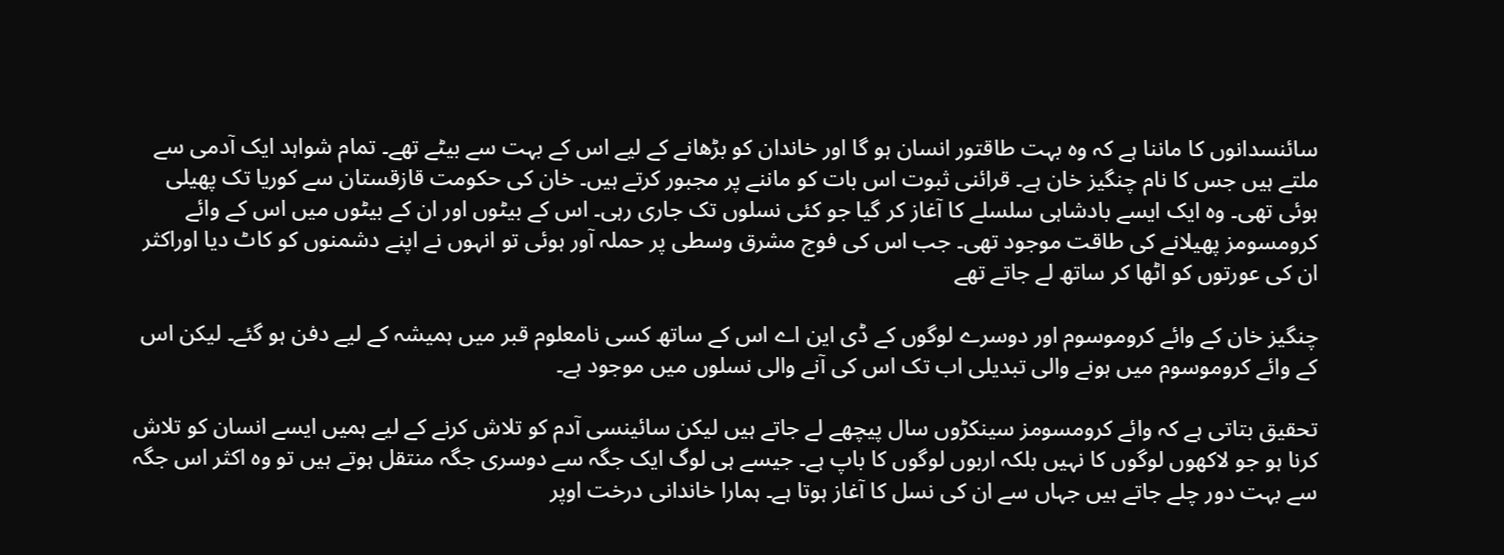سائنسدانوں کا ماننا ہے کہ وہ بہت طاقتور انسان ہو گا اور خاندان کو بڑھانے کے لیے اس کے بہت سے بیٹے تھے۔ تمام شواہد ایک آدمی سے ملتے ہیں جس کا نام چنگیز خان ہے۔ قرائنی ثبوت اس بات کو ماننے پر مجبور کرتے ہیں۔ خان کی حکومت قازقستان سے کوریا تک پھیلی ہوئی تھی۔ وہ ایک ایسے بادشاہی سلسلے کا آغاز کر گیا جو کئی نسلوں تک جاری رہی۔ اس کے بیٹوں اور ان کے بیٹوں میں اس کے وائے کرومسومز پھیلانے کی طاقت موجود تھی۔ جب اس کی فوج مشرق وسطی پر حملہ آور ہوئی تو انہوں نے اپنے دشمنوں کو کاٹ دیا اوراکثر ان کی عورتوں کو اٹھا کر ساتھ لے جاتے تھے

چنگیز خان کے وائے کروموسوم اور دوسرے لوگوں کے ڈی این اے اس کے ساتھ کسی نامعلوم قبر میں ہمیشہ کے لیے دفن ہو گئے۔ لیکن اس کے وائے کروموسوم میں ہونے والی تبدیلی اب تک اس کی آنے والی نسلوں میں موجود ہے۔

تحقیق بتاتی ہے کہ وائے کرومسومز سینکڑوں سال پیچھے لے جاتے ہیں لیکن سائینسی آدم کو تلاش کرنے کے لیے ہمیں ایسے انسان کو تلاش کرنا ہو جو لاکھوں لوگوں کا نہیں بلکہ اربوں لوگوں کا باپ ہے۔ جیسے ہی لوگ ایک جگہ سے دوسری جگہ منتقل ہوتے ہیں تو وہ اکثر اس جگہ سے بہت دور چلے جاتے ہیں جہاں سے ان کی نسل کا آغاز ہوتا ہے۔ ہمارا خاندانی درخت اوپر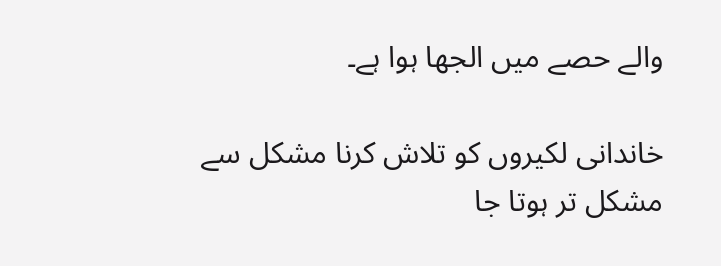والے حصے میں الجھا ہوا ہے۔

خاندانی لکیروں کو تلاش کرنا مشکل سے مشکل تر ہوتا جا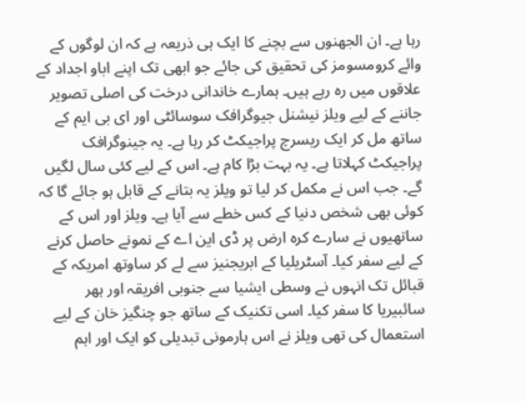رہا ہے۔ ان الجھنوں سے بچنے کا ایک ہی ذریعہ ہے کہ ان لوگوں کے وائے کرومسومز کی تحقیق کی جائے جو ابھی تک اپنے اباو اجداد کے علاقوں میں رہ رہے ہیں۔ ہمارے خاندانی درخت کی اصلی تصویر جاننے کے لیے ویلز نیشنل جیوگرافک سوسائٹی اور ای بی ایم کے ساتھ مل کر ایک ریسرچ پراجیکٹ کر رہا ہے۔ یہ جینوگرافک پراجیکٹ کہلاتا ہے۔ یہ بہت بڑا کام ہے۔ اس کے لیے کئی سال لگیں گے۔ جب اس نے مکمل کر لیا تو ویلز یہ بتانے کے قابل ہو جائے گا کہ کوئی بھی شخص دنیا کے کس خطے سے آیا ہے۔ ویلز اور اس کے ساتھیوں نے سارے کرہ ارض پر ڈی این اے کے نمونے حاصل کرنے کے لیے سفر کیا۔ آسٹریلیا کے ابریجنیز سے لے کر ساوتھ امریکہ کے قبائل تک انہوں نے وسطی ایشیا سے جنوبی افریقہ اور ہھر سائبیریا کا سفر کیا۔ اسی تکنیک کے ساتھ جو چنگیز خان کے لیے استعمال کی تھی ویلز نے اس ہارمونی تبدیلی کو ایک اور اہم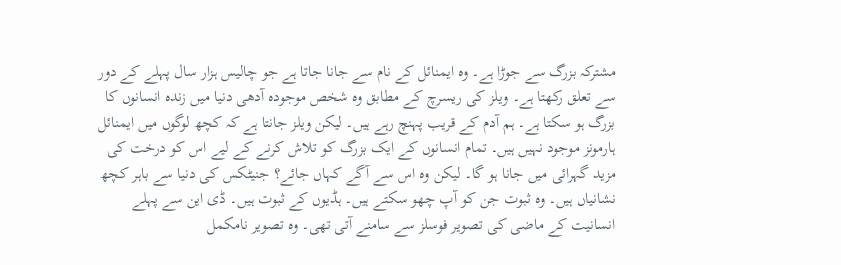مشترکہ بزرگ سے جوڑا ہے۔ وہ ایمنائل کے نام سے جانا جاتا ہے جو چالیس ہزار سال پہلے کے دور سے تعلق رکھتا ہے۔ ویلز کی ریسرچ کے مطابق وہ شخص موجودہ آدھی دنیا میں زندہ انسانوں کا بزرگ ہو سکتا ہے۔ ہم آدم کے قریب پہنچ رہے ہیں۔ لیکن ویلز جانتا ہے کہ کچھ لوگوں میں ایمنائل ہارمونز موجود نہیں ہیں۔ تمام انسانوں کے ایک بزرگ کو تلاش کرنے کے لیے اس کو درخت کی مزید گہرائی میں جانا ہو گا۔ لیکن وہ اس سے آگے کہاں جائے؟ جنیٹکس کی دنیا سے باہر کچھ نشانیاں ہیں۔ وہ ثبوت جن کو آپ چھو سکتے ہیں۔ ہڈیوں کے ثبوت ہیں۔ ڈی این سے پہلے انسانیت کے ماضی کی تصویر فوسلز سے سامنے آتی تھی۔ وہ تصویر نامکمل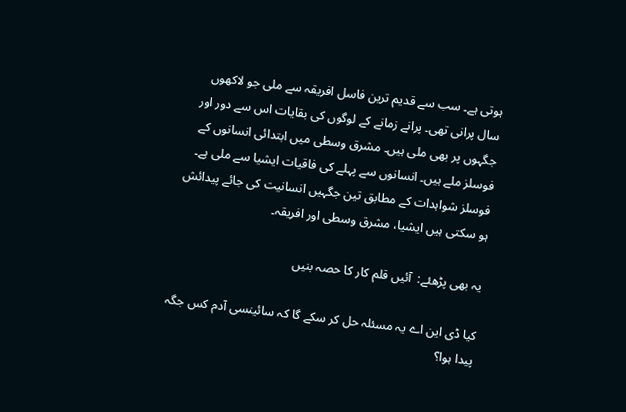ہوتی ہے۔ سب سے قدیم ترین فاسل افریقہ سے ملی جو لاکھوں سال پرانی تھی۔ پرانے زمانے کے لوگوں کی بقایات اس سے دور اور جگہوں پر بھی ملی ہیں۔ مشرق وسطی میں ابتدائی انسانوں کے فوسلز ملے ہیں۔ انسانوں سے پہلے کی فاقیات ایشیا سے ملی ہے۔ فوسلز شواہدات کے مطابق تین جگہیں انسانیت کی جائے پیدائش ہو سکتی ہیں ایشیا، مشرق وسطی اور افریقہ۔

یہ بھی پڑھئے:  آئیں قلم کار کا حصہ بنیں

کیا ڈی این اے یہ مسئلہ حل کر سکے گا کہ سائینسی آدم کس جگہ پیدا ہوا؟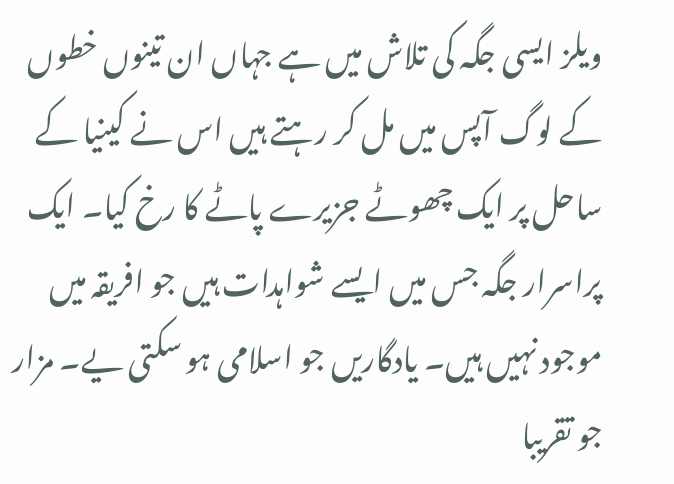ویلز ایسی جگہ کی تلاش میں ہے جہاں ان تینوں خطوں کے لوگ آپس میں مل کر رہتے ہیں اس نے کینیا کے ساحل پر ایک چھوٹے جزیرے پاٹے کا رخ کیا۔ ایک پراسرار جگہ جس میں ایسے شواہدات ہیں جو افریقہ میں موجود نہیں ہیں۔ یادگاریں جو اسلامی ہو سکتی یے۔ مزار جو تقریبا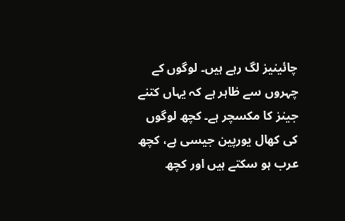چائینیز لگ رہے ہیں۔ لوگوں کے چہروں سے ظاہر ہے کہ یہاں کتنے جینز کا مکسچر ہے۔ کچھ لوگوں کی کھال یورپین جیسی ہے، کچھ عرب ہو سکتے ہیں اور کچھ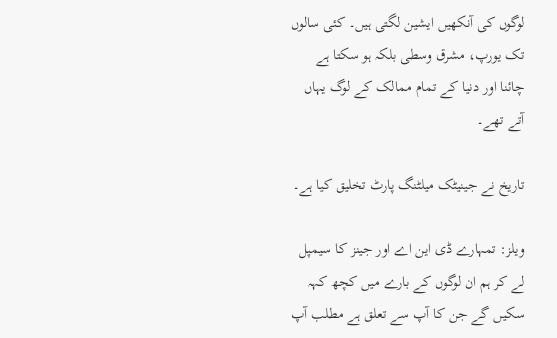لوگوں کی آنکھیں ایشین لگتی ہیں۔ کئی سالوں تک یورپ، مشرق وسطی بلکہ ہو سکتا ہے چائنا اور دنیا کے تمام ممالک کے لوگ یہاں آتے تھے۔

تاریخ نے جینیٹک میلٹنگ پارٹ تخلیق کیا ہے۔

ویلز: تمہارے ڈی این اے اور جینز کا سیمپل لے کر ہم ان لوگوں کے بارے میں کچھ کہہ سکیں گے جن کا آپ سے تعلق ہے مطلب آپ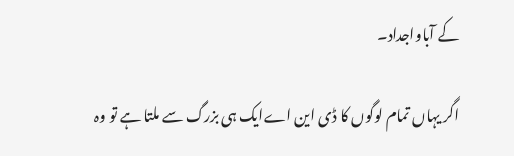کے آباواجداد۔

اگر یہاں تمام لوگوں کا ڈی این اےایک ہی بزرگ سے ملتا ہے تو وہ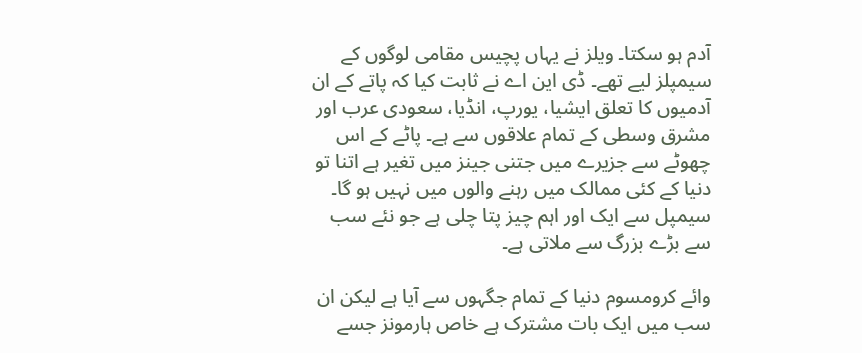آدم ہو سکتا۔ ویلز نے یہاں پچیس مقامی لوگوں کے سیمپلز لیے تھے۔ ڈی این اے نے ثابت کیا کہ پاتے کے ان آدمیوں کا تعلق ایشیا، یورپ، انڈیا، سعودی عرب اور مشرق وسطی کے تمام علاقوں سے ہے۔ پاٹے کے اس چھوٹے سے جزیرے میں جتنی جینز میں تغیر ہے اتنا تو دنیا کے کئی ممالک میں رہنے والوں میں نہیں ہو گا۔ سیمپل سے ایک اور اہم چیز پتا چلی ہے جو نئے سب سے بڑے بزرگ سے ملاتی ہے۔

وائے کرومسوم دنیا کے تمام جگہوں سے آیا ہے لیکن ان سب میں ایک بات مشترک ہے خاص ہارمونز جسے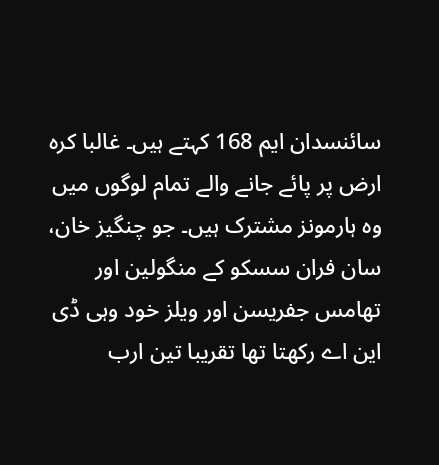سائنسدان ایم 168 کہتے ہیں۔ غالبا کرہ ارض پر پائے جانے والے تمام لوگوں میں وہ ہارمونز مشترک ہیں۔ جو چنگیز خان، سان فران سسکو کے منگولین اور تھامس جفریسن اور ویلز خود وہی ڈی این اے رکھتا تھا تقریبا تین ارب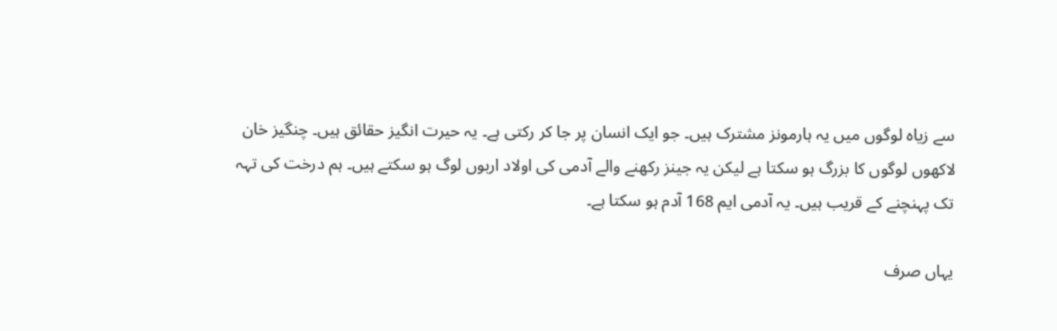سے زیاہ لوگوں میں یہ ہارمونز مشترک ہیں۔ جو ایک انسان پر جا کر رکتی ہے۔ یہ حیرت انگیز حقائق ہیں۔ چنگیز خان لاکھوں لوگوں کا بزرگ ہو سکتا ہے لیکن یہ جینز رکھنے والے آدمی کی اولاد اربوں لوگ ہو سکتے ہیں۔ ہم درخت کی تہہ تک پہنچنے کے قریب ہیں۔ یہ آدمی ایم 168 آدم ہو سکتا ہے۔

یہاں صرف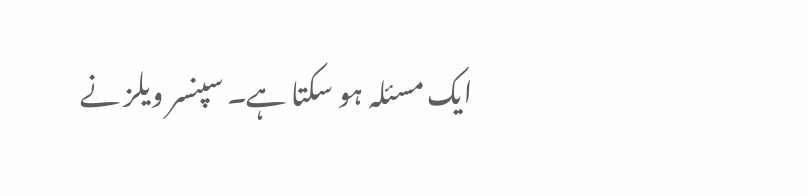ایک مسئلہ ہو سکتا ہے۔ سپنسر ویلز نے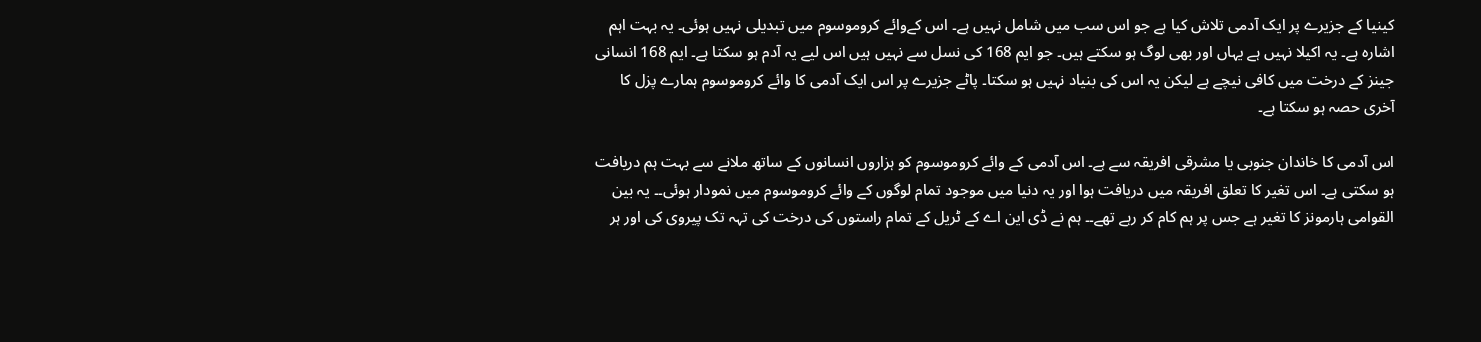کینیا کے جزیرے پر ایک آدمی تلاش کیا ہے جو اس سب میں شامل نہیں ہے۔ اس کےوائے کروموسوم میں تبدیلی نہیں ہوئی۔ یہ بہت اہم اشارہ ہے۔ یہ اکیلا نہیں ہے یہاں اور بھی لوگ ہو سکتے ہیں۔ جو ایم 168 کی نسل سے نہیں ہیں اس لیے یہ آدم ہو سکتا ہے۔ ایم 168 انسانی جینز کے درخت میں کافی نیچے ہے لیکن یہ اس کی بنیاد نہیں ہو سکتا۔ پاٹے جزیرے پر اس ایک آدمی کا وائے کروموسوم ہمارے پزل کا آخری حصہ ہو سکتا ہے۔

اس آدمی کا خاندان جنوبی یا مشرقی افریقہ سے ہے۔ اس آدمی کے وائے کروموسوم کو ہزاروں انسانوں کے ساتھ ملانے سے بہت ہم دریافت ہو سکتی ہے۔ اس تغیر کا تعلق افریقہ میں دریافت ہوا اور یہ دنیا میں موجود تمام لوگوں کے وائے کروموسوم میں نمودار ہوئی۔۔ یہ بین القوامی ہارمونز کا تغیر ہے جس پر ہم کام کر رہے تھے۔۔ ہم نے ڈی این اے کے ٹریل کے تمام راستوں کی درخت کی تہہ تک پیروی کی اور ہر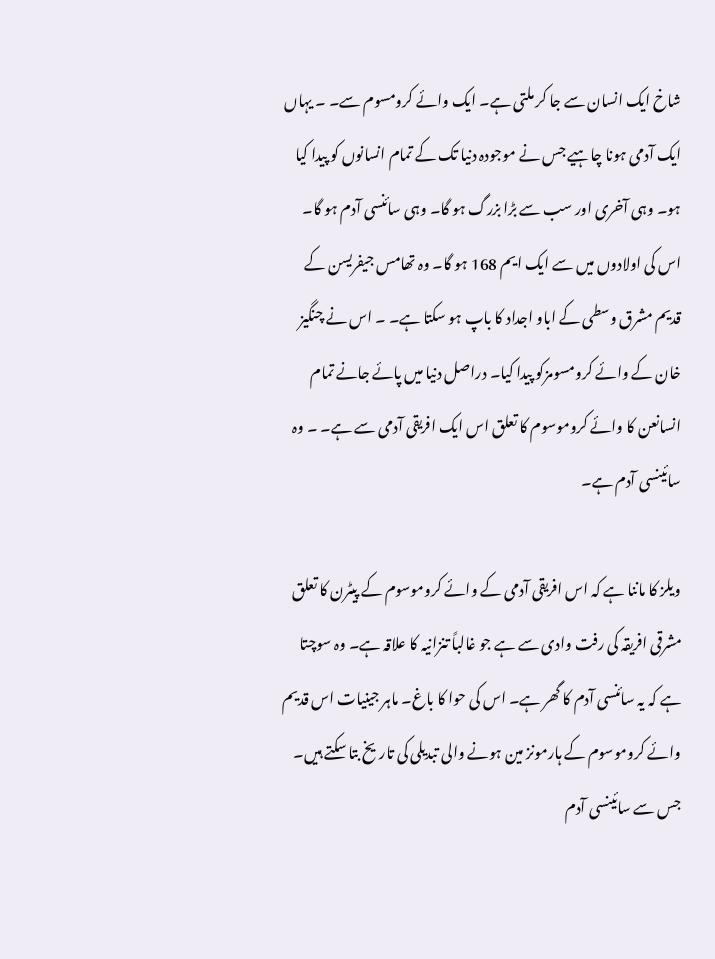شاخ ایک انسان سے جا کر ملتی ہے۔ ایک وائے کرومسوم سے۔ ۔ یہاں ایک آدمی ہونا چاہیے جس نے موجودہ دنیا تک کے تمام انسانوں کو پیدا کیا ہو۔ وہی آخری اور سب سے بڑا بزرگ ہو گا۔ وہی سائنسی آدم ہو گا۔ اس کی اولادوں میں سے ایک ایم 168 ہو گا۔ وہ تھامس جیفریسن کے قدیم مشرق وسطی کے اباو اجداد کا باپ ہو سکتا ہے۔ ۔ اس نے چنگیز خان کے وائے کرومسومزکو پیدا کیا۔ دراصل دنیا میں پائے جانے تمام انسانعن کا وائے کروموسوم کا تعلق اس ایک افریقی آدمی سے ہے۔ ۔ وہ سائینسی آدم ہے۔

ویلز کا ماننا ہے کہ اس افریقی آدمی کے وائے کروموسوم کے پیٹرن کا تعلق مشرقی افریقہ کی رفت وادی سے ہے جو غالباً تنزانیہ کا علاقہ ہے۔ وہ سوچتا ہے کہ یہ سائنسی آدم کا گھر ہے۔ اس کی حوا کا باغ۔ ماہر جینیات اس قدیم وائے کروموسوم کے ہارمونز مین ہونے والی تبدیلی کی تاریخ بتا سکتے ہیں۔ جس سے سائینسی آدم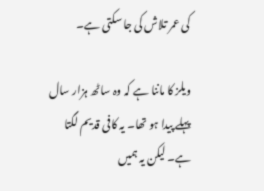کی عمر تلاش کی جا سکتی ہے۔

ویلز کا ماننا ہے کہ وہ ساٹھ ہزار سال پہلے پیدا ہو تھا۔ یہ کافی قدیم لگتا ہے۔ لیکن یہ ہمیں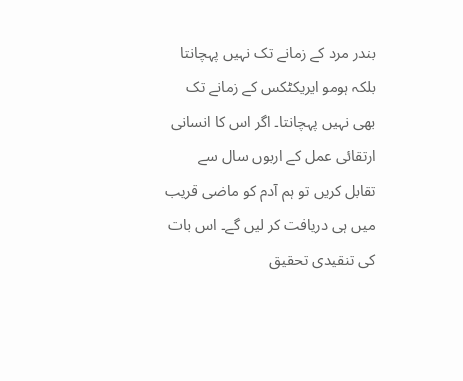بندر مرد کے زمانے تک نہیں پہچانتا بلکہ ہومو ایریکٹکس کے زمانے تک بھی نہیں پہچانتا۔ اگر اس کا انسانی ارتقائی عمل کے اربوں سال سے تقابل کریں تو ہم آدم کو ماضی قریب میں ہی دریافت کر لیں گے۔ اس بات کی تنقیدی تحقیق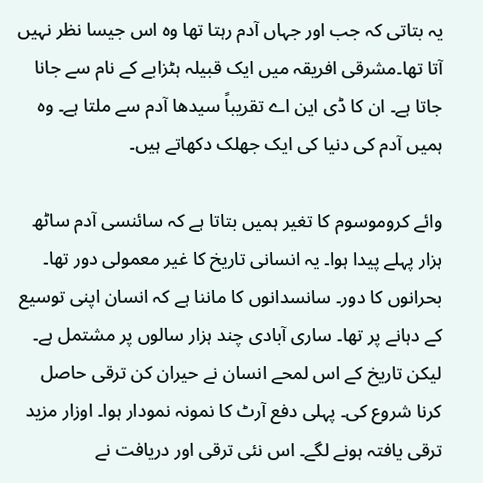یہ بتاتی کہ جب اور جہاں آدم رہتا تھا وہ اس جیسا نظر نہیں آتا تھا۔مشرقی افریقہ میں ایک قبیلہ ہٹزابے کے نام سے جانا جاتا ہے۔ ان کا ڈی این اے تقریباً سیدھا آدم سے ملتا ہے۔ وہ ہمیں آدم کی دنیا کی ایک جھلک دکھاتے ہیں۔

وائے کروموسوم کا تغیر ہمیں بتاتا ہے کہ سائنسی آدم ساٹھ ہزار پہلے پیدا ہوا۔ یہ انسانی تاریخ کا غیر معمولی دور تھا۔ بحرانوں کا دور۔ سانسدانوں کا ماننا ہے کہ انسان اپنی توسیع کے دہانے پر تھا۔ ساری آبادی چند ہزار سالوں پر مشتمل ہے۔ لیکن تاریخ کے اس لمحے انسان نے حیران کن ترقی حاصل کرنا شروع کی۔ پہلی دفع آرٹ کا نمونہ نمودار ہوا۔ اوزار مزید ترقی یافتہ ہونے لگے۔ اس نئی ترقی اور دریافت نے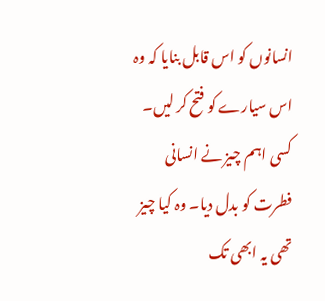انسانوں کو اس قابل بنایا کہ وہ اس سیارے کو فتح کر لیں۔ کسی اہم چیز نے انسانی فطرت کو بدل دیا۔ وہ کیا چیز تھی یہ ابھی تک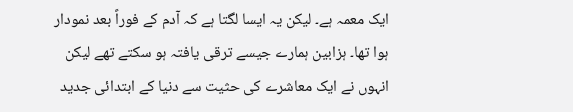ایک معمہ ہے۔ لیکن یہ ایسا لگتا ہے کہ آدم کے فوراً بعد نمودار ہوا تھا۔ ہزابین ہمارے جیسے ترقی یافتہ ہو سکتے تھے لیکن انہوں نے ایک معاشرے کی حثیت سے دنیا کے ابتدائی جدید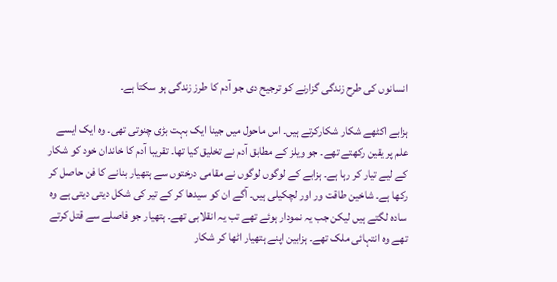انسانوں کی طرح زندگی گزارنے کو ترجیح دی جو آدم کا طرز زندگی ہو سکتا ہے۔

ہزابے اکٹھے شکار شکارکرتے ہیں۔ اس ماحول میں جینا ایک بہت بڑی چنوتی تھی۔ وہ ایک ایسے علم پر یقین رکھتے تھے۔ جو ویلز کے مطابق آدم نے تخلیق کیا تھا۔ تقریبا آدم کا خاندان خود کو شکار کے لیے تیار کر رہا ہے۔ ہزابے کے لوگوں لوگوں نے مقامی درختوں سے ہتھیار بنانے کا فن حاصل کر رکھا ہے۔ شاخین طاقت ور اور لچکیلی ہیں۔ آگے ان کو سیدھا کر کے تیر کی شکل دیتی دیتی ہے وہ سادہ لگتے ہیں لیکن جب یہ نمودار ہوئے تھے تب یہ انقلابی تھے۔ ہتھیار جو فاصلے سے قتل کرتے تھے وہ انتہائی ملک تھے۔ ہزابین اپنے ہتھیار اٹھا کر شکار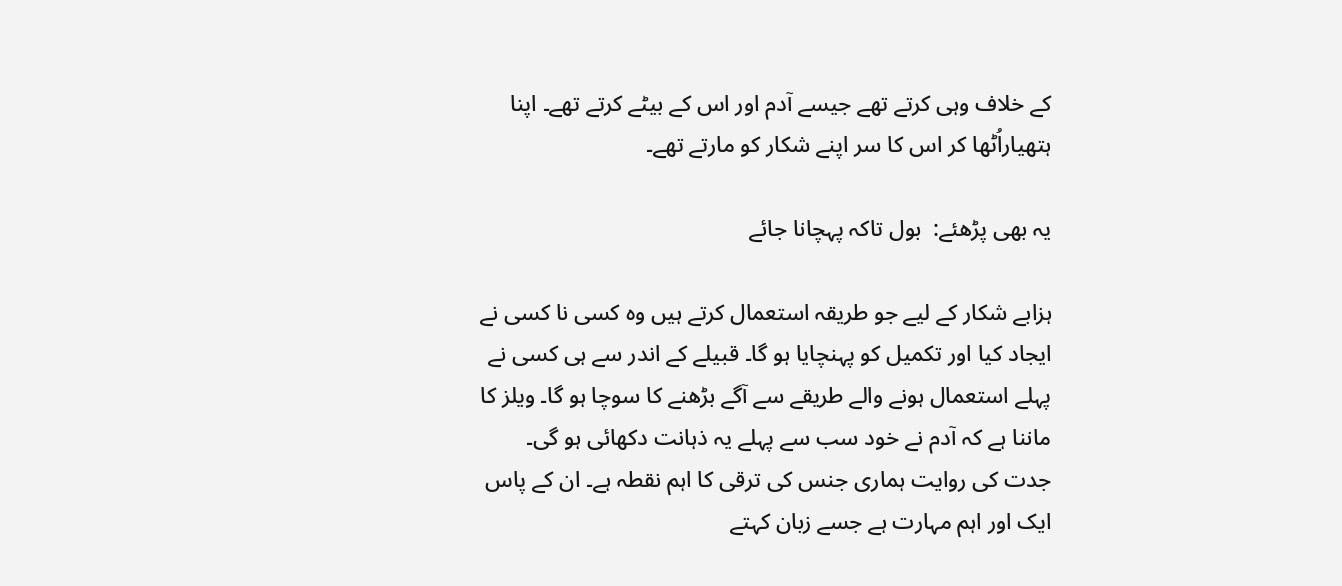کے خلاف وہی کرتے تھے جیسے آدم اور اس کے بیٹے کرتے تھے۔ اپنا ہتھیاراُٹھا کر اس کا سر اپنے شکار کو مارتے تھے۔

یہ بھی پڑھئے:  بول تاکہ پہچانا جائے

ہزابے شکار کے لیے جو طریقہ استعمال کرتے ہیں وہ کسی نا کسی نے ایجاد کیا اور تکمیل کو پہنچایا ہو گا۔ قبیلے کے اندر سے ہی کسی نے پہلے استعمال ہونے والے طریقے سے آگے بڑھنے کا سوچا ہو گا۔ ویلز کا ماننا ہے کہ آدم نے خود سب سے پہلے یہ ذہانت دکھائی ہو گی۔ جدت کی روایت ہماری جنس کی ترقی کا اہم نقطہ ہے۔ ان کے پاس ایک اور اہم مہارت ہے جسے زبان کہتے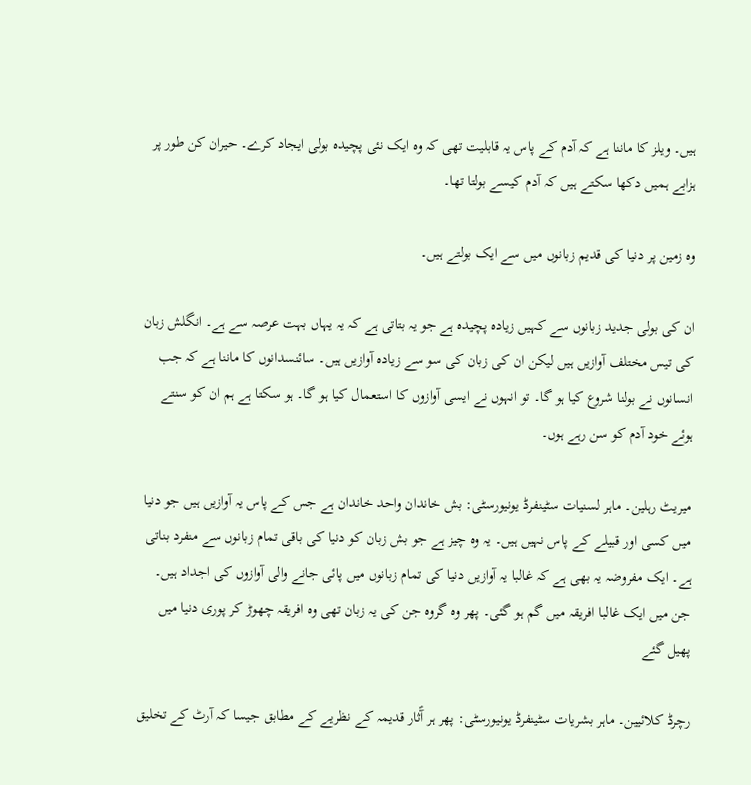ہیں۔ ویلز کا ماننا ہے کہ آدم کے پاس یہ قابلیت تھی کہ وہ ایک نئی پچیدہ بولی ایجاد کرے۔ حیران کن طور پر ہزابے ہمیں دکھا سکتے ہیں کہ آدم کیسے بولتا تھا۔

وہ زمین پر دنیا کی قدیم زبانوں میں سے ایک بولتے ہیں۔

ان کی بولی جدید زبانوں سے کہیں زیادہ پچیدہ ہے جو یہ بتاتی ہے کہ یہ یہاں بہت عرصہ سے ہے۔ انگلش زبان کی تیس مختلف آوازیں ہیں لیکن ان کی زبان کی سو سے زیادہ آوازیں ہیں۔ سائنسدانوں کا ماننا ہے کہ جب انسانوں نے بولنا شروع کیا ہو گا۔ تو انہوں نے ایسی آوازوں کا استعمال کیا ہو گا۔ ہو سکتا ہے ہم ان کو سنتے ہوئے خود آدم کو سن رہے ہوں۔

میریٹ رہلین۔ ماہر لسنیات سٹینفرڈ یونیورسٹی: بش خاندان واحد خاندان ہے جس کے پاس یہ آوازیں ہیں جو دنیا میں کسی اور قبیلے کے پاس نہیں ہیں۔ یہ وہ چیز ہے جو بش زبان کو دنیا کی باقی تمام زبانوں سے منفرد بناتی ہے۔ ایک مفروضہ یہ بھی ہے کہ غالبا یہ آوازیں دنیا کی تمام زبانوں میں پائی جانے والی آوازوں کی اجداد ہیں۔ جن میں ایک غالبا افریقہ میں گم ہو گئی۔ پھر وہ گروہ جن کی یہ زبان تھی وہ افریقہ چھوڑ کر پوری دنیا میں پھیل گئے

رچرڈ کلائیین۔ ماہر بشریات سٹینفرڈ یونیورسٹی: پھر ہر آؑثار قدیمہ کے نظریے کے مطابق جیسا کہ آرٹ کے تخلیق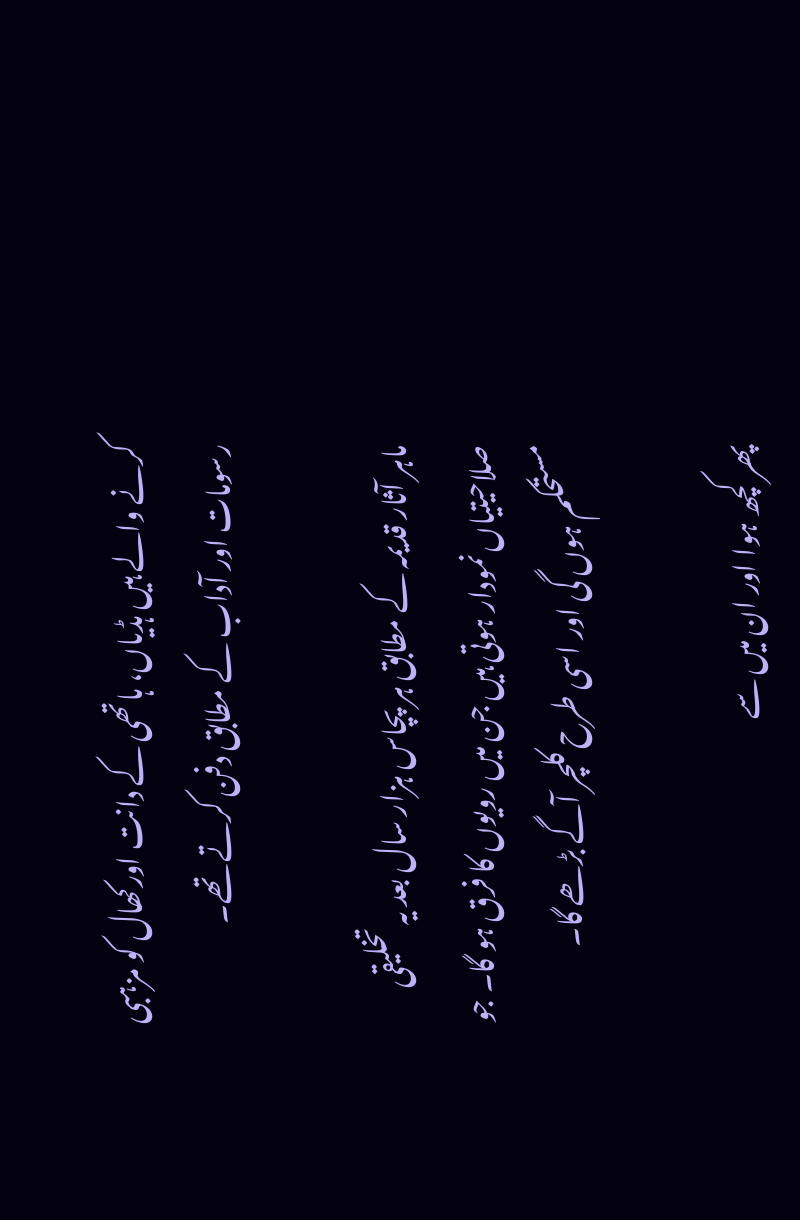کرنے والے ہیں ہڈیاں، ہاتھی کے دانت اورکھال کو مزہبی رسومات اور آداب کے مطابق دفن کرتے تھے۔

ماہر آثار قدیمہ کے مطابق ہر پچاس ہزار سال بعد یہ تخلیقی صلاحیتیاں نمودار ہوتی ہیں جن میں رویوں کا فرق ہو گا۔ جو مستحکم ہوں گی اور اسی طرح کلچر آگے بڑھے گا۔

پھر کچھ ہوا اور ان میں سے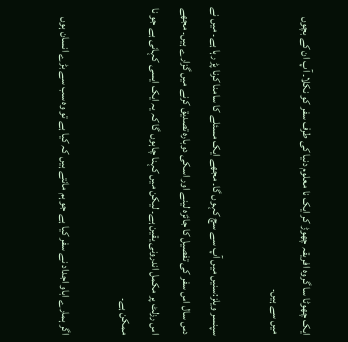ایک چھوٹا سا گروہ افریقہ چھوڑ کر ایک نا معلوم دنیا کی طرف سفر کو نکلا۔ آپ ان کے بچوں میں سے ہیں۔

سپنسر ویلز:سنیں میں آپ سے سچ کہوں گا۔ مجھے ایک مسئلے کا سامنا کرنا پڑ رہا ہے۔ میں نے دس سال اس سفر کی تفصیل کا جائزہ لینے اور اسکی دوبارہ تصدیق کرنے میں گزارے ہیں۔ مجھے اس رزلٹ پر مکمل اندرونی یقین ہے۔ لیکن میں کہنا چاہوں گا کہ یہ ایک ایسی کہانی ہے جو نا ممکن ہے۔

اگر ہمارے اباو اجداد نے سفر کیا ہے جو ہم مانتے ہیں کہ کیا ہے تو وہ سب سے بڑے انسان ہوں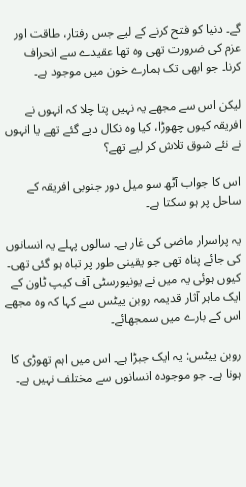گے۔ دنیا کو فتح کرنے کے لیے جس رفتار، طاقت اور عزم کی ضرورت تھی وہ تھا عقیدے سے انحراف کرنا۔ جو ابھی تک ہمارے خون میں موجود ہے۔

لیکن اس سے مجھے یہ نہیں پتا چلا کہ انہوں نے افریقہ کیوں چھوڑا، کیا وہ نکال دیے گئے تھے یا انہوں نے نئے شوق تلاش کر لیے تھے؟

اس کا جواب آٹھ سو میل دور جنوبی افریقہ کے ساحل پر ہو سکتا ہے۔

یہ پراسرار ماضی کی غار ہے۔ سالوں پہلے یہ انسانوں کی جائے پناہ تھی جو یقینی طور پر تباہ ہو گئی تھی۔ کیوں ہوئی یہ میں نے یونیورسٹی آف کیپ ٹاون کے ایک ماہر آثار قدیمہ روبن ییٹس سے کہا کہ وہ مجھے اس کے بارے میں سمجھائے۔

روبن ییٹس: یہ ایک جبڑا ہے۔ اس میں اہم تھوڑی کا ہونا ہے۔ جو موجودہ انسانوں سے مختلف نہیں ہے۔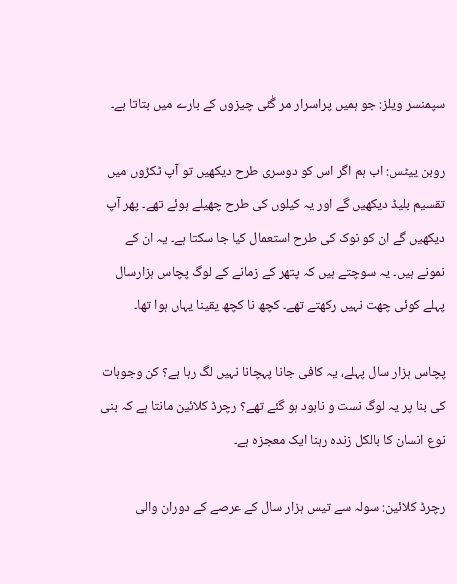سپمنسر ویلز: جو ہمیں پراسرار مر گٰئی چیزوں کے بارے میں بتاتا ہے۔

روبن ییٹس: اب ہم اگر اس کو دوسری طرح دیکھیں تو آپ ٹکڑوں میں تقسیم بلیڈ دیکھیں گے اور یہ کیلوں کی طرح چھیلے ہوئے تھے۔ پھر آپ دیکھیں گے ان کو نوک کی طرح استعمال کیا جا سکتا ہے۔ یہ ان کے نمونے ہیں۔ یہ سوچتے ہیں کہ پتھر کے زمانے کے لوگ پچاس ہزارسال پہلے کوئی چھت نہیں رکھتے تھے۔ کچھ نا کچھ یقینا یہاں ہوا تھا۔

پچاس ہزار سال پہلے، یہ کافی جانا پہچانا نہیں لگ رہا ہے؟ کن وجوہات کی بنا پر یہ لوگ نست و نابود ہو گئے تھے؟ رچرڈ کلائین مانتا ہے کہ بنی نوع انسان کا بالکل زندہ رہنا ایک معجزہ ہے۔

رچرڈ کلائین: سولہ سے تیس ہزار سال کے عرصے کے دوران والی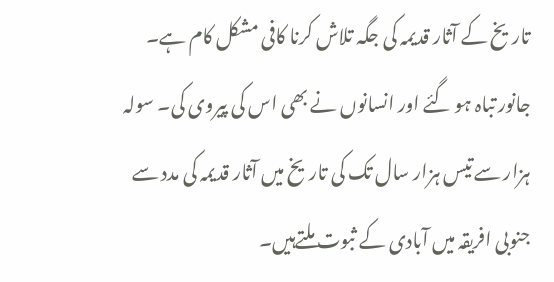تاریخ کے آثار قدیمہ کی جگہ تلاش کرنا کافی مشکل کام ہے۔ جانور تباہ ہو گئے اور انسانوں نے بھی اس کی پیروی کی۔ سولہ ہزار سے تیس ہزار سال تک کی تاریخ میں آثار قدیمہ کی مدد سے جنوبی افریقہ میں آبادی کے ثبوت ملتےہیں۔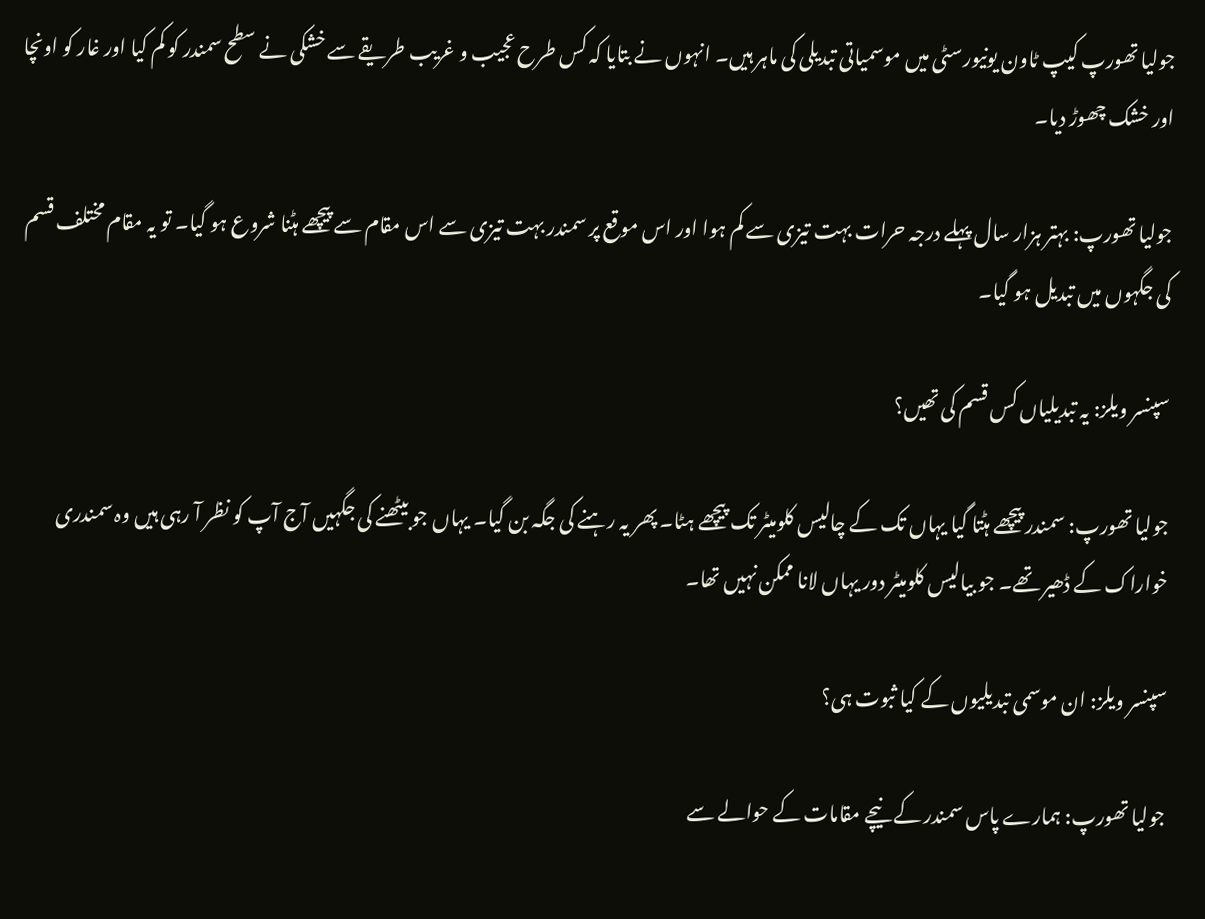جولیا تھورپ کیپ ٹاون یونیورسٹی میں موسمیاتی تبدیلی کی ماہر ہیں۔ انہوں نے بتایا کہ کس طرح عجیب و غریب طریقے سے خشکی نے سطح سمندر کو کم کیا اور غار کو اونچا اور خشک چھوڑ دیا۔

جولیا تھورپ: بہتر ہزار سال پہلے درجہ حرات بہت تیزی سے کم ہوا اور اس موقع پر سمندر بہت تیزی سے اس مقام سے پیچھے ہٹنا شروع ہو گیا۔ تو یہ مقام مختلف قسم کی جگہوں میں تبدیل ہو گیا۔

سپنسر ویلز: یہ تبدیلیاں کس قسم کی تھیں؟

جولیا تھورپ: سمندر پیچھے ہٹتا گیا یہاں تک کے چالیس کلومیٹر تک پیچھے ہٹا۔ پھر یہ رہنے کی جگہ بن گیا۔ یہاں جو بیٹھنے کی جگہیں آج آپ کو نظر آ رہی ہیں وہ سمندری خواراک کے ڈھیر تھے۔ جو بیالیس کلومیٹر دور یہاں لانا ممکن نہیں تھا۔

سپنسر ویلز: ان موسمی تبدیلیوں کے کیا ثبوت ہی؟

جولیا تھورپ: ہمارے پاس سمندر کے نیچے مقامات کے حوالے سے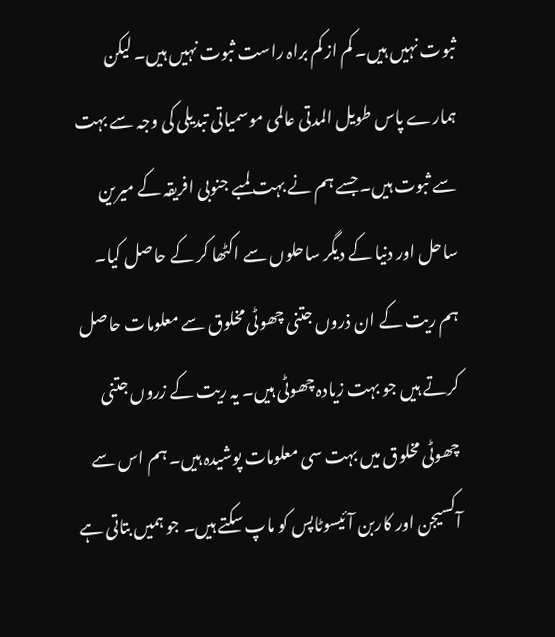ثبوت نہیں ہیں۔ کم از کم براہ راست ثبوت نہیں ہیں۔ لیکن ہمارے پاس طویل المدتی عالمی موسمیاتی تبدیلی کی وجہ سے بہت سے ثبوت ہیں۔ جسے ہم نے بہت لمبے جنوبی افریقہ کے میرین ساحل اور دنیا کے دیگر ساحلوں سے اکٹھا کر کے حاصل کیا۔ ہم ریت کے ان ذروں جتنی چھوٹی مخلوق سے معلومات حاصل کرتے ہیں جو بہت زیادہ چھوٹی ہیں۔ یہ ریت کے زروں جتنی چھوٹی مخلوق میں بہت سی معلومات پوشیدہ ہیں۔ ہم اس سے آکسیجن اور کاربن آئیسوٹاپس کو ماپ سکتے ہیں۔ جو ہمیں بتاتی ہے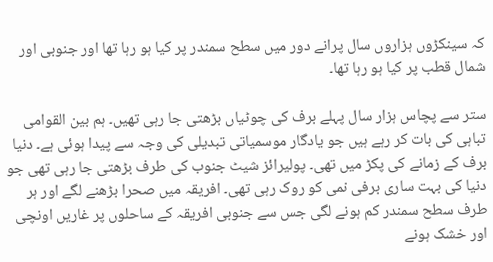کہ سینکڑوں ہزاروں سال پرانے دور میں سطح سمندر پر کیا ہو رہا تھا اور جنوبی اور شمال قطب پر کیا ہو رہا تھا۔

ستر سے پچاس ہزار سال پہلے برف کی چوٹیاں بڑھتی جا رہی تھیں۔ ہم بین القوامی تباہی کی بات کر رہے ہیں جو یادگار موسمیاتی تبدیلی کی وجہ سے پیدا ہوئی ہے۔ دنیا برف کے زمانے کی پکڑ میں تھی۔ پولیرائز شیٹ جنوب کی طرف بڑھتی جا رہی تھی جو دنیا کی بہت ساری برفی نمی کو روک رہی تھی۔ افریقہ میں صحرا بڑھنے لگے اور ہر طرف سطح سمندر کم ہونے لگی جس سے جنوبی افریقہ کے ساحلوں پر غاریں اونچی اور خشک ہونے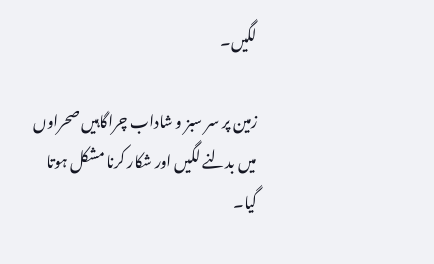لگیں۔

زمین پر سر سبز و شاداب چراگاہیں صحراوں میں بدلنے لگیں اور شکار کرنا مشکل ہوتا گیا۔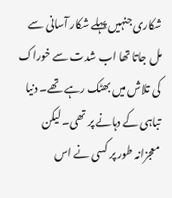شکاری جنہیں پہلے شکار آسانی سے مل جاتا تھا اب شدت سے خوراک کی تلاش میں بھٹک رہے تھے۔ دنیا تباہی کے دہانے پر تھی۔ لیکن معجزانہ طور پر کسی نے اس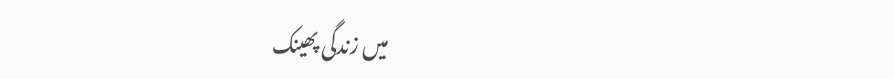میں زندگی پھینک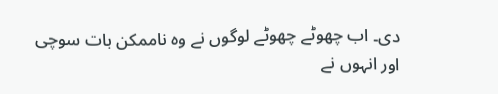دی۔ اب چھوٹے چھوٹے لوگوں نے وہ ناممکن بات سوچی اور انہوں نے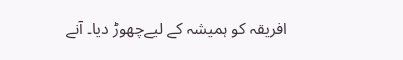افریقہ کو ہمیشہ کے لیےچھوڑ دیا۔ آنے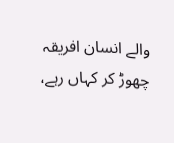والے انسان افریقہ چھوڑ کر کہاں رہے،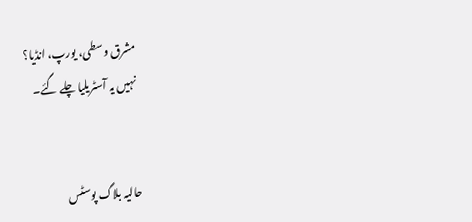مشرق وسطی، یورپ، انڈیا؟
نہیں یہ آسٹریلیا چلے گئے۔


حالیہ بلاگ پوسٹس